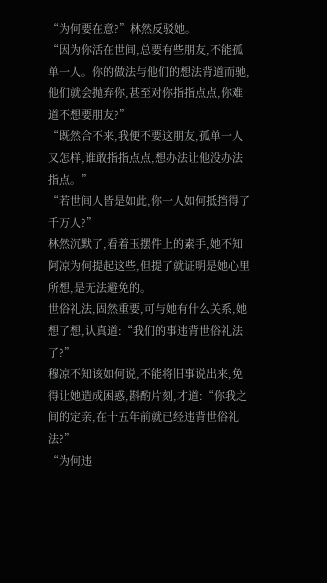“为何要在意?”林然反驳她。
“因为你活在世间,总要有些朋友,不能孤单一人。你的做法与他们的想法背道而驰,他们就会抛弃你,甚至对你指指点点,你难道不想要朋友?”
“既然合不来,我便不要这朋友,孤单一人又怎样,谁敢指指点点,想办法让他没办法指点。”
“若世间人皆是如此,你一人如何抵挡得了千万人?”
林然沉默了,看着玉摆件上的素手,她不知阿凉为何提起这些,但提了就证明是她心里所想,是无法避免的。
世俗礼法,固然重要,可与她有什么关系,她想了想,认真道:“我们的事违背世俗礼法了?”
穆凉不知该如何说,不能将旧事说出来,免得让她造成困惑,斟酌片刻,才道:“你我之间的定亲,在十五年前就已经违背世俗礼法?”
“为何违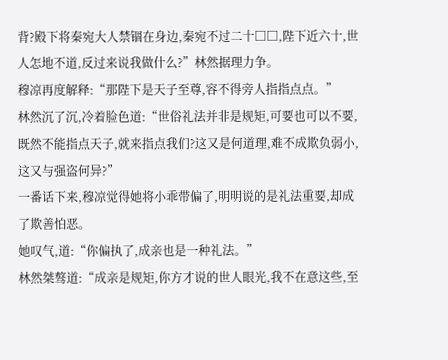背?殿下将秦宛大人禁锢在身边,秦宛不过二十□□,陛下近六十,世人怎地不道,反过来说我做什么?”林然据理力争。
穆凉再度解释:“那陛下是天子至尊,容不得旁人指指点点。”
林然沉了沉,冷着脸色道:“世俗礼法并非是规矩,可要也可以不要,既然不能指点天子,就来指点我们?这又是何道理,难不成欺负弱小,这又与强盗何异?”
一番话下来,穆凉觉得她将小乖带偏了,明明说的是礼法重要,却成了欺善怕恶。
她叹气,道:“你偏执了,成亲也是一种礼法。”
林然桀骜道:“成亲是规矩,你方才说的世人眼光,我不在意这些,至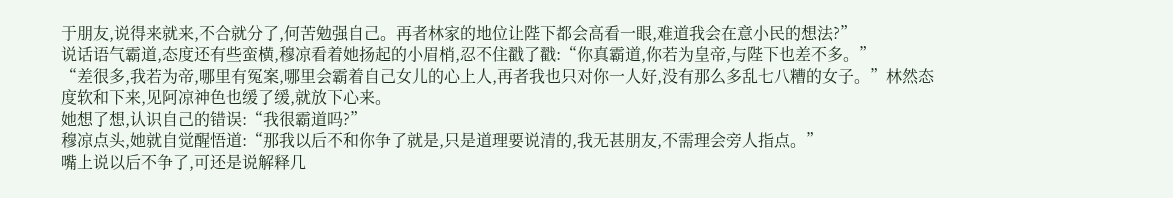于朋友,说得来就来,不合就分了,何苦勉强自己。再者林家的地位让陛下都会高看一眼,难道我会在意小民的想法?”
说话语气霸道,态度还有些蛮横,穆凉看着她扬起的小眉梢,忍不住戳了戳:“你真霸道,你若为皇帝,与陛下也差不多。”
“差很多,我若为帝,哪里有冤案,哪里会霸着自己女儿的心上人,再者我也只对你一人好,没有那么多乱七八糟的女子。”林然态度软和下来,见阿凉神色也缓了缓,就放下心来。
她想了想,认识自己的错误:“我很霸道吗?”
穆凉点头,她就自觉醒悟道:“那我以后不和你争了就是,只是道理要说清的,我无甚朋友,不需理会旁人指点。”
嘴上说以后不争了,可还是说解释几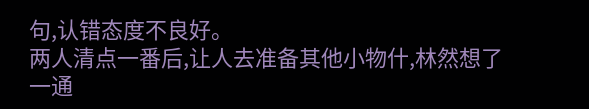句,认错态度不良好。
两人清点一番后,让人去准备其他小物什,林然想了一通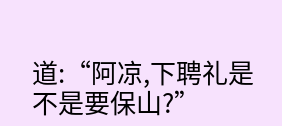道:“阿凉,下聘礼是不是要保山?”